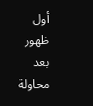أول ظهور بعد محاولة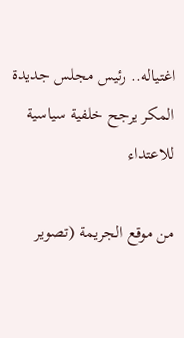اغتياله.. رئيس مجلس جديدة المكر يرجح خلفية سياسية للاعتداء

من موقع الجريمة (تصوير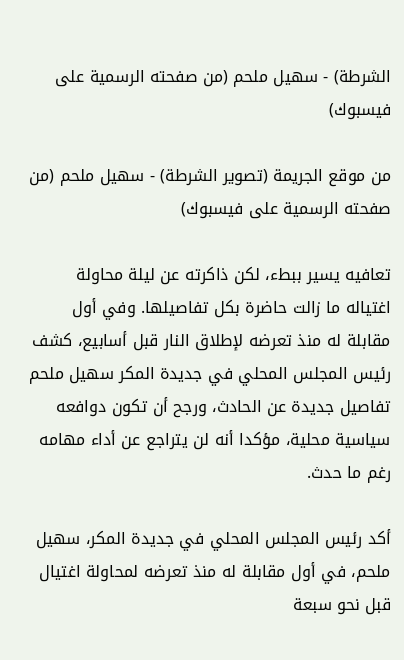الشرطة) - سهيل ملحم (من صفحته الرسمية على فيسبوك)

من موقع الجريمة (تصوير الشرطة) - سهيل ملحم (من صفحته الرسمية على فيسبوك)

تعافيه يسير ببطء، لكن ذاكرته عن ليلة محاولة اغتياله ما زالت حاضرة بكل تفاصيلها. وفي أول مقابلة له منذ تعرضه لإطلاق النار قبل أسابيع، كشف رئيس المجلس المحلي في جديدة المكر سهيل ملحم تفاصيل جديدة عن الحادث، ورجح أن تكون دوافعه سياسية محلية، مؤكدا أنه لن يتراجع عن أداء مهامه رغم ما حدث.

أكد رئيس المجلس المحلي في جديدة المكر، سهيل ملحم، في أول مقابلة له منذ تعرضه لمحاولة اغتيال قبل نحو سبعة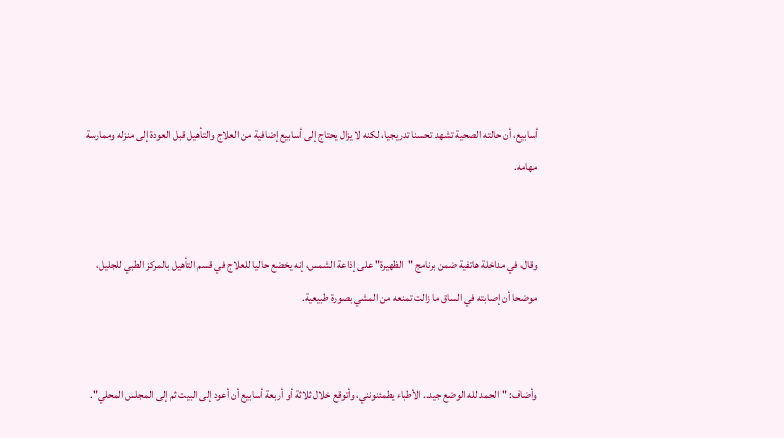أسابيع، أن حالته الصحية تشهد تحسنا تدريجيا، لكنه لا يزال يحتاج إلى أسابيع إضافية من العلاج والتأهيل قبل العودة إلى منزله وممارسة مهامه.


وقال، في مداخلة هاتفية ضمن برنامج "الظهيرة" على إذاعة الشمس، إنه يخضع حاليا للعلاج في قسم التأهيل بالمركز الطبي للجليل، موضحا أن إصابته في الساق ما زالت تمنعه من المشي بصورة طبيعية.


وأضاف: "الحمد لله الوضع جيد.. الأطباء يطمئنونني، وأتوقع خلال ثلاثة أو أربعة أسابيع أن أعود إلى البيت ثم إلى المجلس المحلي".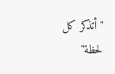"أتذكر كل لحظة"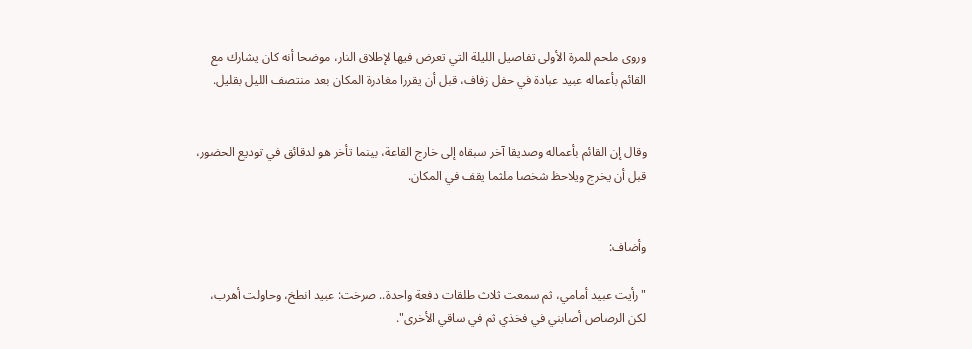وروى ملحم للمرة الأولى تفاصيل الليلة التي تعرض فيها لإطلاق النار، موضحا أنه كان يشارك مع القائم بأعماله عبيد عبادة في حفل زفاف، قبل أن يقررا مغادرة المكان بعد منتصف الليل بقليل.


وقال إن القائم بأعماله وصديقا آخر سبقاه إلى خارج القاعة، بينما تأخر هو لدقائق في توديع الحضور، قبل أن يخرج ويلاحظ شخصا ملثما يقف في المكان.


وأضاف:

"رأيت عبيد أمامي، ثم سمعت ثلاث طلقات دفعة واحدة.. صرخت: عبيد انطخ، وحاولت أهرب، لكن الرصاص أصابني في فخذي ثم في ساقي الأخرى".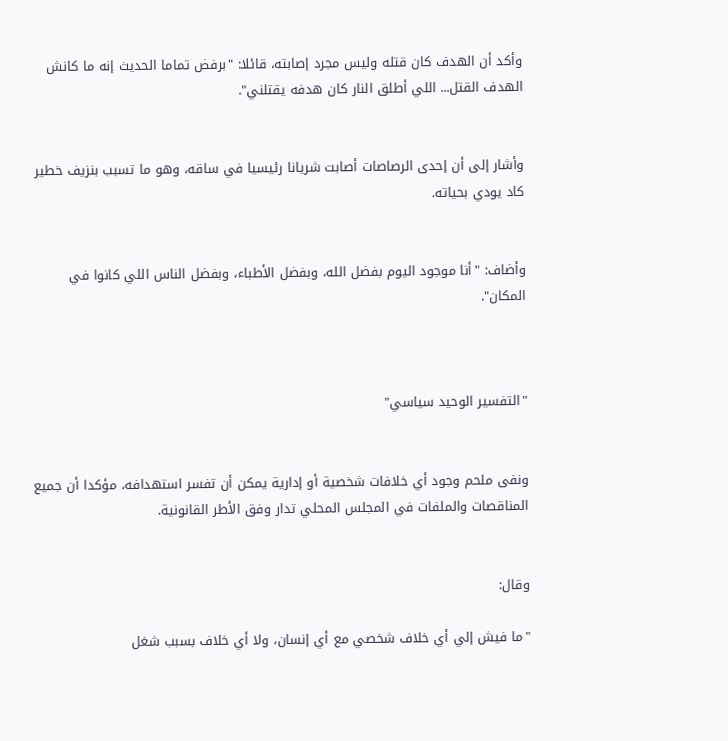وأكد أن الهدف كان قتله وليس مجرد إصابته، قائلا: "برفض تماما الحديث إنه ما كانش الهدف القتل... اللي أطلق النار كان هدفه يقتلني".


وأشار إلى أن إحدى الرصاصات أصابت شريانا رئيسيا في ساقه، وهو ما تسبب بنزيف خطير كاد يودي بحياته.


وأضاف: "أنا موجود اليوم بفضل الله، وبفضل الأطباء، وبفضل الناس اللي كانوا في المكان".



"التفسير الوحيد سياسي"


ونفى ملحم وجود أي خلافات شخصية أو إدارية يمكن أن تفسر استهدافه، مؤكدا أن جميع المناقصات والملفات في المجلس المحلي تدار وفق الأطر القانونية.


وقال:

"ما فيش إلي أي خلاف شخصي مع أي إنسان، ولا أي خلاف بسبب شغل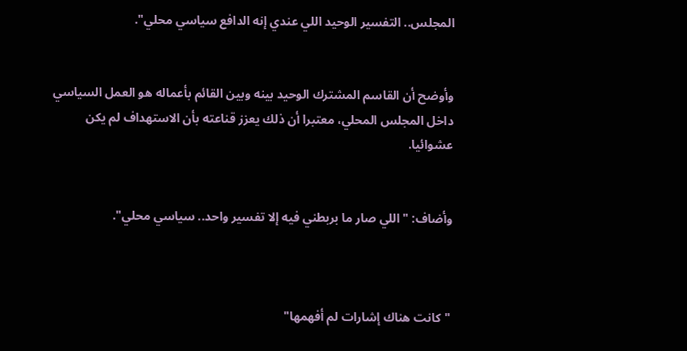المجلس.. التفسير الوحيد اللي عندي إنه الدافع سياسي محلي".


وأوضح أن القاسم المشترك الوحيد بينه وبين القائم بأعماله هو العمل السياسي داخل المجلس المحلي، معتبرا أن ذلك يعزز قناعته بأن الاستهداف لم يكن عشوائيا.


وأضاف: "اللي صار ما بربطني فيه إلا تفسير واحد.. سياسي محلي".



"كانت هناك إشارات لم أفهمها"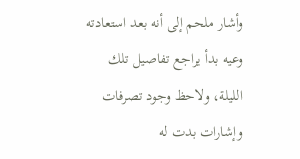وأشار ملحم إلى أنه بعد استعادته وعيه بدأ يراجع تفاصيل تلك الليلة، ولاحظ وجود تصرفات وإشارات بدت له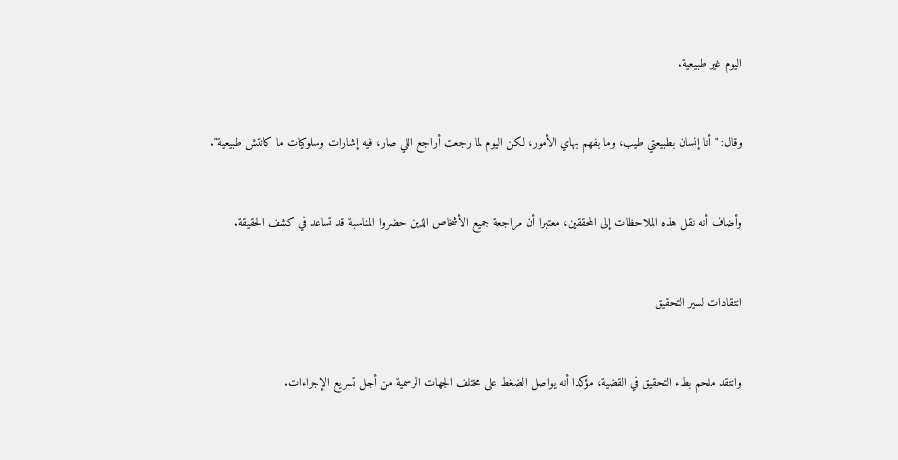اليوم غير طبيعية.


وقال: "أنا إنسان بطبيعتي طيب، وما بفهم بهاي الأمور، لكن اليوم لما رجعت أراجع اللي صار، فيه إشارات وسلوكيات ما كانتش طبيعية".


وأضاف أنه نقل هذه الملاحظات إلى المحققين، معتبرا أن مراجعة جميع الأشخاص الذين حضروا المناسبة قد تساعد في كشف الحقيقة.


انتقادات لسير التحقيق


وانتقد ملحم بطء التحقيق في القضية، مؤكدا أنه يواصل الضغط على مختلف الجهات الرسمية من أجل تسريع الإجراءات.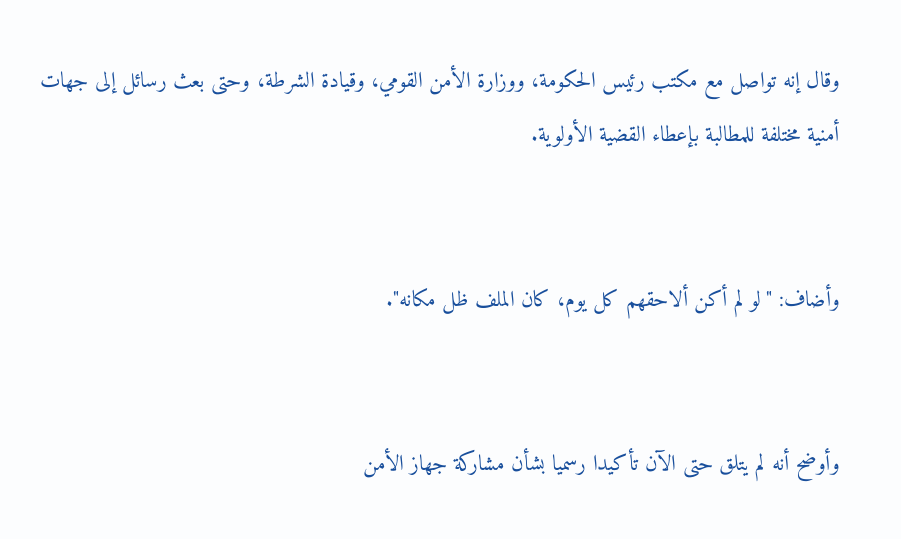وقال إنه تواصل مع مكتب رئيس الحكومة، ووزارة الأمن القومي، وقيادة الشرطة، وحتى بعث رسائل إلى جهات أمنية مختلفة للمطالبة بإعطاء القضية الأولوية.


وأضاف: "لو لم أكن ألاحقهم كل يوم، كان الملف ظل مكانه".


وأوضح أنه لم يتلق حتى الآن تأكيدا رسميا بشأن مشاركة جهاز الأمن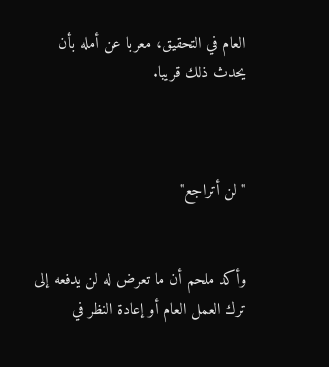العام في التحقيق، معربا عن أمله بأن يحدث ذلك قريبا.



"لن أتراجع"


وأكد ملحم أن ما تعرض له لن يدفعه إلى ترك العمل العام أو إعادة النظر في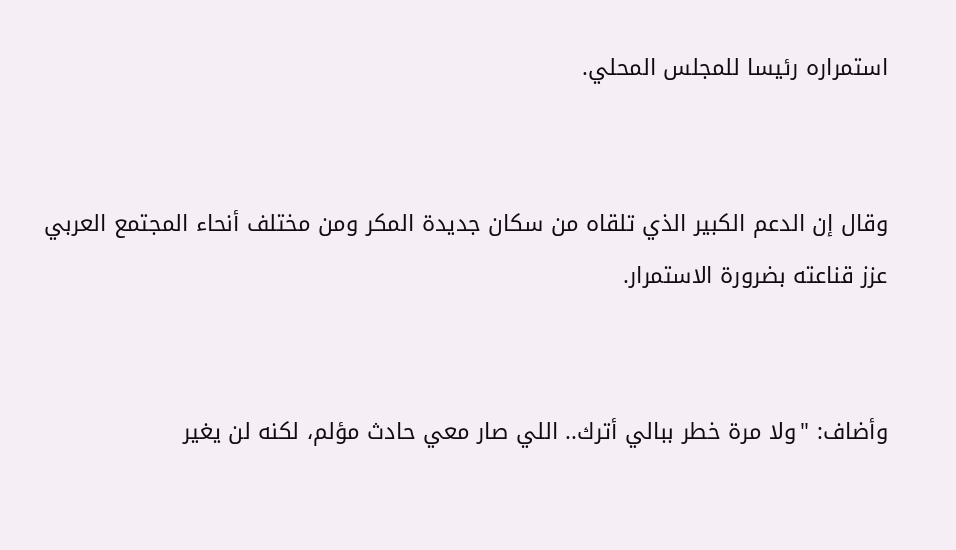استمراره رئيسا للمجلس المحلي.


وقال إن الدعم الكبير الذي تلقاه من سكان جديدة المكر ومن مختلف أنحاء المجتمع العربي عزز قناعته بضرورة الاستمرار.


وأضاف: "ولا مرة خطر ببالي أترك.. اللي صار معي حادث مؤلم، لكنه لن يغير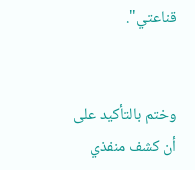قناعتي".


وختم بالتأكيد على أن كشف منفذي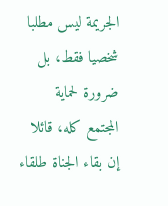الجريمة ليس مطلبا شخصيا فقط، بل ضرورة لحماية المجتمع كله، قائلا إن بقاء الجناة طلقاء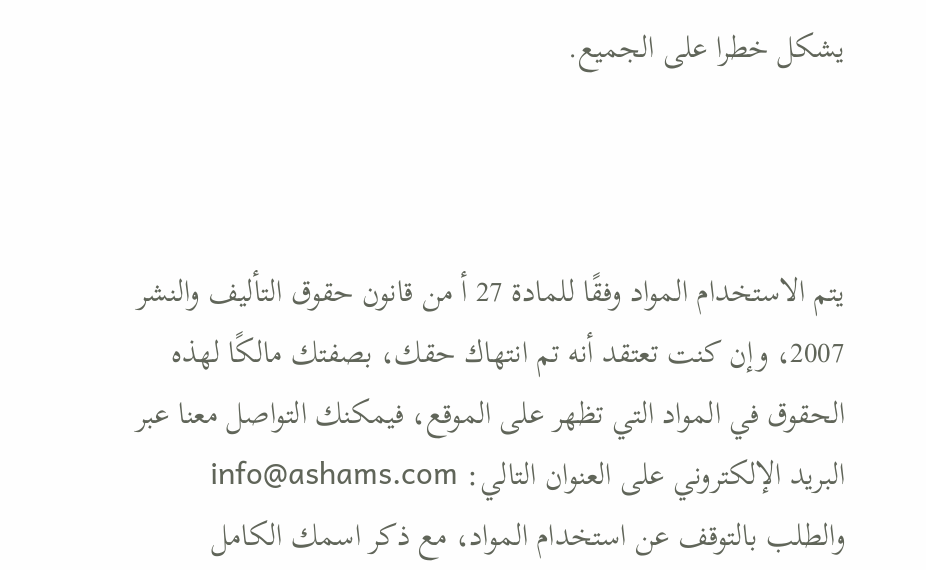يشكل خطرا على الجميع.



يتم الاستخدام المواد وفقًا للمادة 27 أ من قانون حقوق التأليف والنشر 2007، وإن كنت تعتقد أنه تم انتهاك حقك، بصفتك مالكًا لهذه الحقوق في المواد التي تظهر على الموقع، فيمكنك التواصل معنا عبر البريد الإلكتروني على العنوان التالي: info@ashams.com والطلب بالتوقف عن استخدام المواد، مع ذكر اسمك الكامل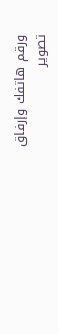ورقم هاتفك وإرفاق تصوير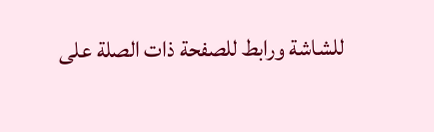للشاشة ورابط للصفحة ذات الصلة على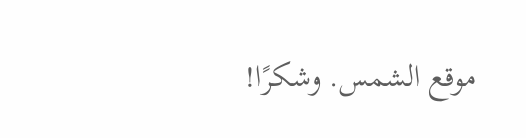موقع الشمس. وشكرًا!